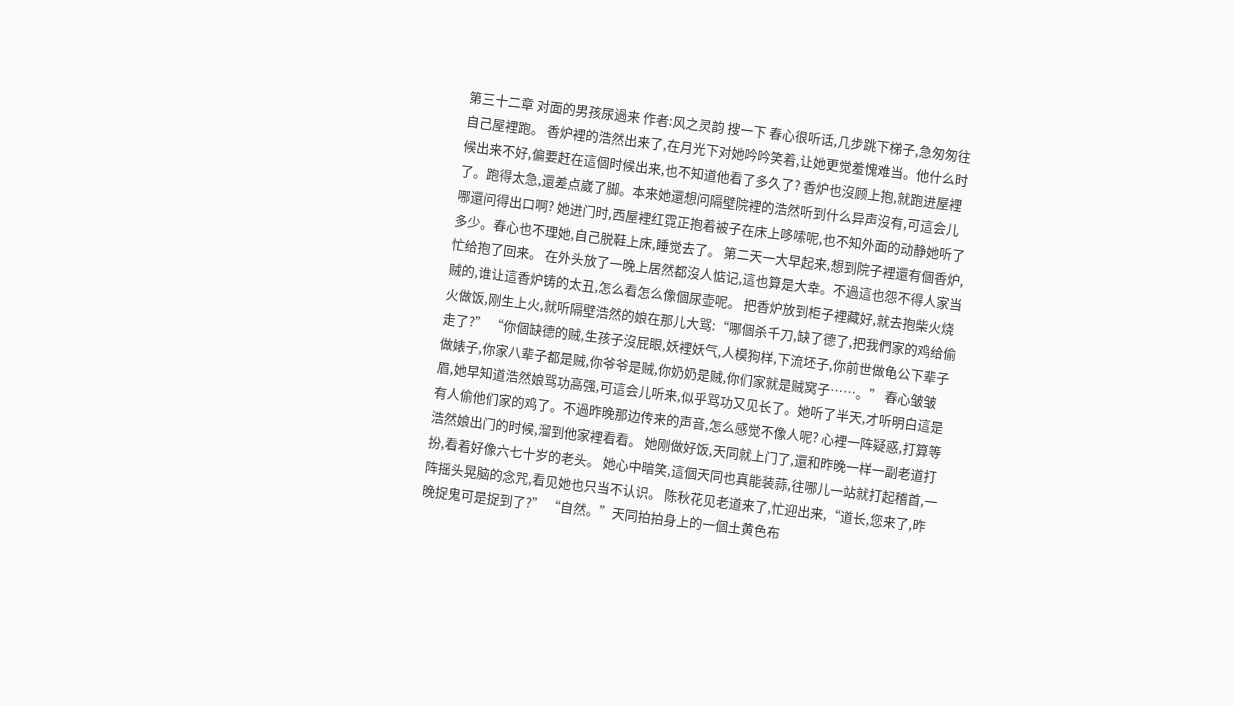第三十二章 对面的男孩尿過来 作者:风之灵韵 搜一下 春心很听话,几步跳下梯子,急匆匆往自己屋裡跑。 香炉裡的浩然出来了,在月光下对她吟吟笑着,让她更觉羞愧难当。他什么时候出来不好,偏要赶在這個时候出来,也不知道他看了多久了? 香炉也沒顾上抱,就跑进屋裡了。跑得太急,還差点崴了脚。本来她還想问隔壁院裡的浩然听到什么异声沒有,可這会儿哪還问得出口啊? 她进门时,西屋裡红霓正抱着被子在床上哆嗦呢,也不知外面的动静她听了多少。春心也不理她,自己脱鞋上床,睡觉去了。 第二天一大早起来,想到院子裡還有個香炉,忙给抱了回来。 在外头放了一晚上居然都沒人惦记,這也算是大幸。不過這也怨不得人家当贼的,谁让這香炉铸的太丑,怎么看怎么像個尿壶呢。 把香炉放到柜子裡藏好,就去抱柴火烧火做饭,刚生上火,就听隔壁浩然的娘在那儿大骂:“哪個杀千刀,缺了德了,把我們家的鸡给偷走了?” “你個缺德的贼,生孩子沒屁眼,妖裡妖气,人模狗样,下流坯子,你前世做龟公下辈子做婊子,你家八辈子都是贼,你爷爷是贼,你奶奶是贼,你们家就是贼窝子……。” 春心皱皱眉,她早知道浩然娘骂功高强,可這会儿听来,似乎骂功又见长了。她听了半天,才听明白這是有人偷他们家的鸡了。不過昨晚那边传来的声音,怎么感觉不像人呢? 心裡一阵疑惑,打算等浩然娘出门的时候,溜到他家裡看看。 她刚做好饭,天同就上门了,還和昨晚一样一副老道打扮,看着好像六七十岁的老头。 她心中暗笑,這個天同也真能装蒜,往哪儿一站就打起稽首,一阵摇头晃脑的念咒,看见她也只当不认识。 陈秋花见老道来了,忙迎出来,“道长,您来了,昨晚捉鬼可是捉到了?” “自然。”天同拍拍身上的一個土黄色布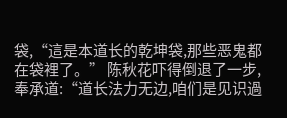袋,“這是本道长的乾坤袋,那些恶鬼都在袋裡了。” 陈秋花吓得倒退了一步,奉承道:“道长法力无边,咱们是见识過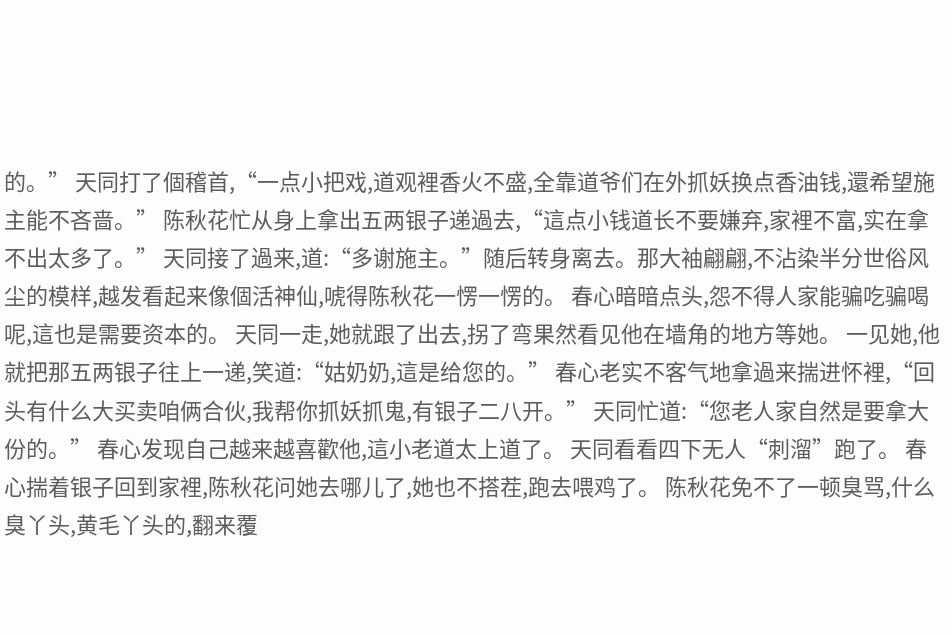的。” 天同打了個稽首,“一点小把戏,道观裡香火不盛,全靠道爷们在外抓妖换点香油钱,還希望施主能不吝啬。” 陈秋花忙从身上拿出五两银子递過去,“這点小钱道长不要嫌弃,家裡不富,实在拿不出太多了。” 天同接了過来,道:“多谢施主。”随后转身离去。那大袖翩翩,不沾染半分世俗风尘的模样,越发看起来像個活神仙,唬得陈秋花一愣一愣的。 春心暗暗点头,怨不得人家能骗吃骗喝呢,這也是需要资本的。 天同一走,她就跟了出去,拐了弯果然看见他在墙角的地方等她。 一见她,他就把那五两银子往上一递,笑道:“姑奶奶,這是给您的。” 春心老实不客气地拿過来揣进怀裡,“回头有什么大买卖咱俩合伙,我帮你抓妖抓鬼,有银子二八开。” 天同忙道:“您老人家自然是要拿大份的。” 春心发现自己越来越喜歡他,這小老道太上道了。 天同看看四下无人“刺溜”跑了。 春心揣着银子回到家裡,陈秋花问她去哪儿了,她也不搭茬,跑去喂鸡了。 陈秋花免不了一顿臭骂,什么臭丫头,黄毛丫头的,翻来覆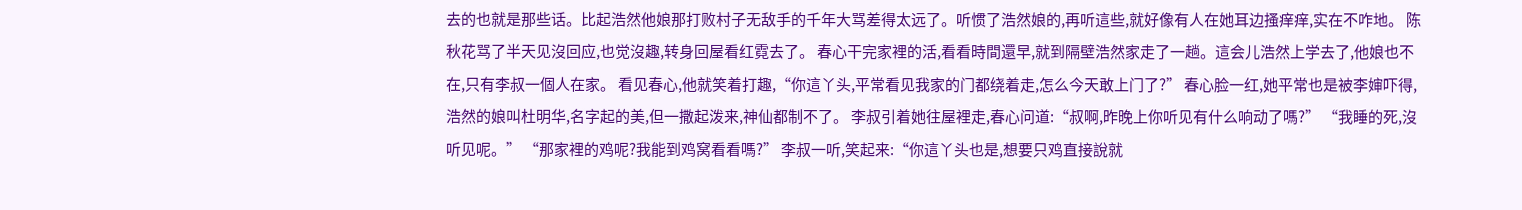去的也就是那些话。比起浩然他娘那打败村子无敌手的千年大骂差得太远了。听惯了浩然娘的,再听這些,就好像有人在她耳边搔痒痒,实在不咋地。 陈秋花骂了半天见沒回应,也觉沒趣,转身回屋看红霓去了。 春心干完家裡的活,看看時間還早,就到隔壁浩然家走了一趟。這会儿浩然上学去了,他娘也不在,只有李叔一個人在家。 看见春心,他就笑着打趣,“你這丫头,平常看见我家的门都绕着走,怎么今天敢上门了?” 春心脸一红,她平常也是被李婶吓得,浩然的娘叫杜明华,名字起的美,但一撒起泼来,神仙都制不了。 李叔引着她往屋裡走,春心问道:“叔啊,昨晚上你听见有什么响动了嗎?” “我睡的死,沒听见呢。” “那家裡的鸡呢?我能到鸡窝看看嗎?” 李叔一听,笑起来:“你這丫头也是,想要只鸡直接說就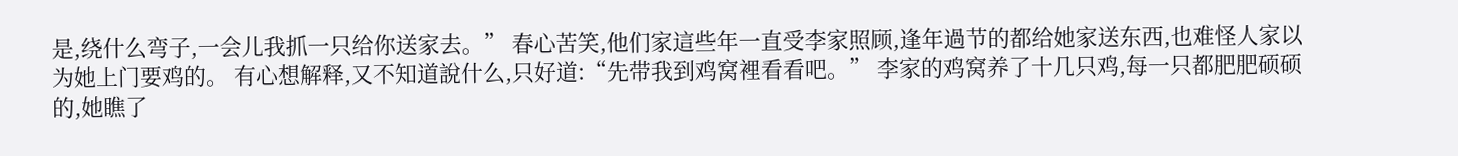是,绕什么弯子,一会儿我抓一只给你送家去。” 春心苦笑,他们家這些年一直受李家照顾,逢年過节的都给她家送东西,也难怪人家以为她上门要鸡的。 有心想解释,又不知道說什么,只好道:“先带我到鸡窝裡看看吧。” 李家的鸡窝养了十几只鸡,每一只都肥肥硕硕的,她瞧了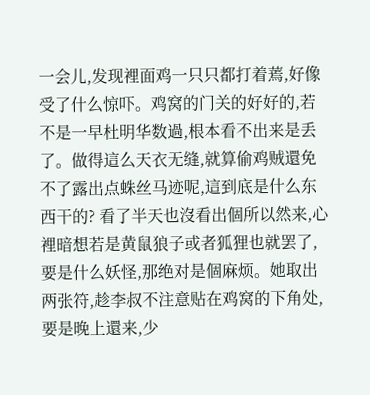一会儿,发现裡面鸡一只只都打着蔫,好像受了什么惊吓。鸡窝的门关的好好的,若不是一早杜明华数過,根本看不出来是丢了。做得這么天衣无缝,就算偷鸡贼還免不了露出点蛛丝马迹呢,這到底是什么东西干的? 看了半天也沒看出個所以然来,心裡暗想若是黄鼠狼子或者狐狸也就罢了,要是什么妖怪,那绝对是個麻烦。她取出两张符,趁李叔不注意贴在鸡窝的下角处,要是晚上還来,少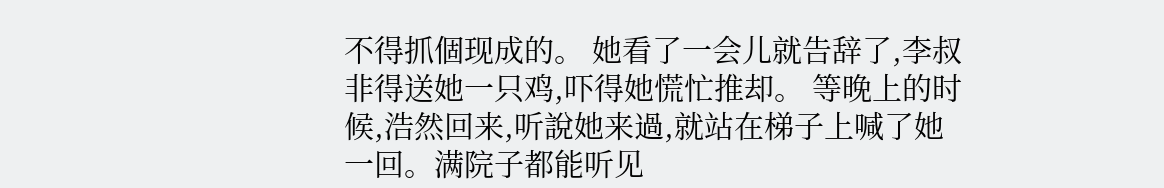不得抓個现成的。 她看了一会儿就告辞了,李叔非得送她一只鸡,吓得她慌忙推却。 等晚上的时候,浩然回来,听說她来過,就站在梯子上喊了她一回。满院子都能听见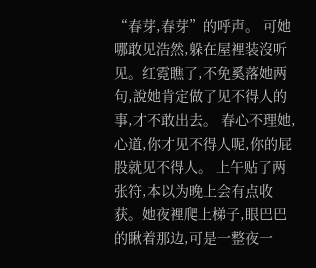“春芽,春芽”的呼声。 可她哪敢见浩然,躲在屋裡装沒听见。红霓瞧了,不免奚落她两句,說她肯定做了见不得人的事,才不敢出去。 春心不理她,心道,你才见不得人呢,你的屁股就见不得人。 上午贴了两张符,本以为晚上会有点收获。她夜裡爬上梯子,眼巴巴的瞅着那边,可是一整夜一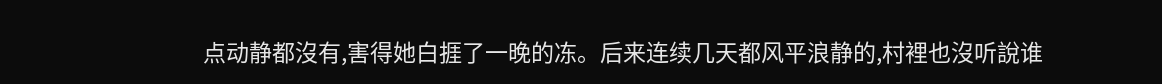点动静都沒有,害得她白捱了一晚的冻。后来连续几天都风平浪静的,村裡也沒听說谁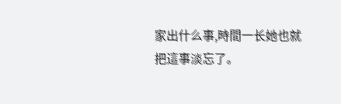家出什么事,時間一长她也就把這事淡忘了。